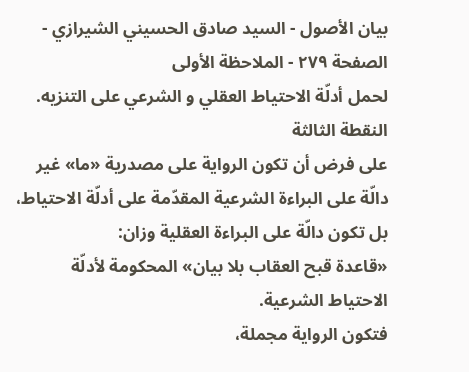بيان الأصول - السيد صادق الحسيني الشيرازي - الصفحة ٢٧٩ - الملاحظة الأولى
لحمل أدلّة الاحتياط العقلي و الشرعي على التنزيه.
النقطة الثالثة
على فرض أن تكون الرواية على مصدرية «ما» غير دالّة على البراءة الشرعية المقدّمة على أدلّة الاحتياط، بل تكون دالّة على البراءة العقلية وزان:
«قاعدة قبح العقاب بلا بيان» المحكومة لأدلّة الاحتياط الشرعية.
فتكون الرواية مجملة،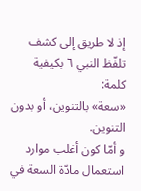إذ لا طريق إلى كشف تلفّظ النبي ٦ بكيفية كلمة:
«سعة» بالتنوين، أو بدون التنوين.
و أمّا كون أغلب موارد استعمال مادّة السعة في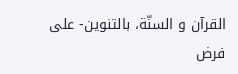القرآن و السنّة، بالتنوين- على فرض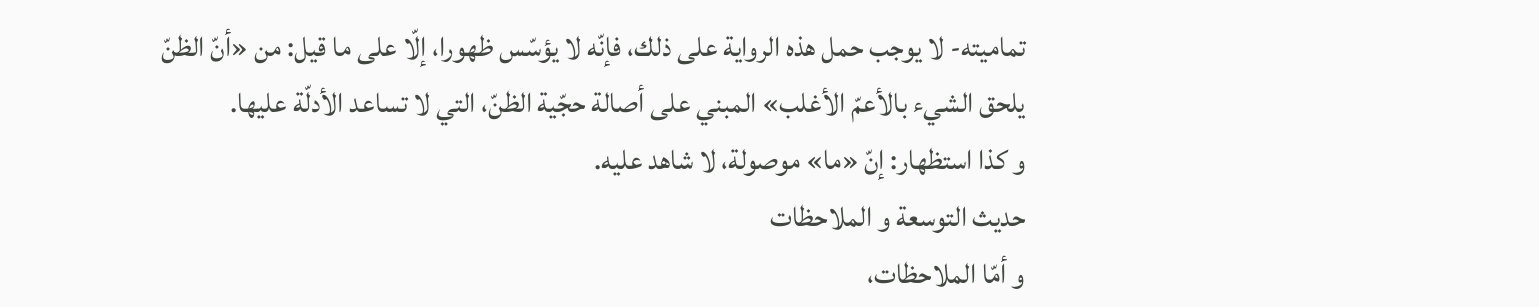تماميته- لا يوجب حمل هذه الرواية على ذلك، فإنّه لا يؤسّس ظهورا، إلّا على ما قيل: من «أنّ الظنّ يلحق الشيء بالأعمّ الأغلب» المبني على أصالة حجّية الظنّ، التي لا تساعد الأدلّة عليها.
و كذا استظهار: إنّ «ما» موصولة، لا شاهد عليه.
حديث التوسعة و الملاحظات
و أمّا الملاحظات،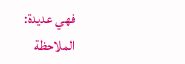فهي عديدة:
الملاحظة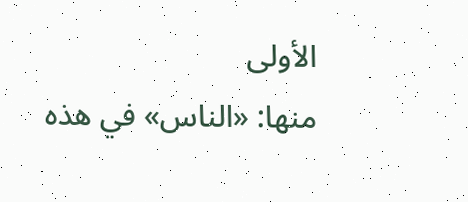الأولى
منها: «الناس» في هذه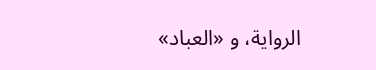الرواية، و «العباد»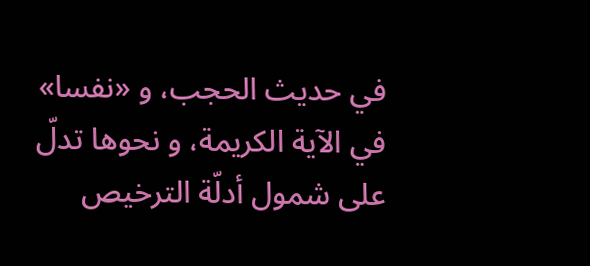في حديث الحجب، و «نفسا» في الآية الكريمة، و نحوها تدلّ على شمول أدلّة الترخيص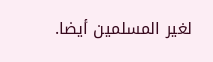لغير المسلمين أيضا.